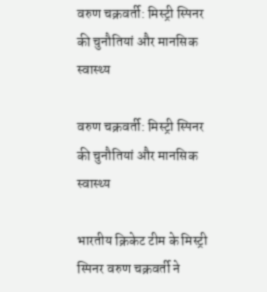वरुण चक्रवर्ती: मिस्ट्री स्पिनर की चुनौतियां और मानसिक स्वास्थ्य

वरुण चक्रवर्ती: मिस्ट्री स्पिनर की चुनौतियां और मानसिक स्वास्थ्य

भारतीय क्रिकेट टीम के मिस्ट्री स्पिनर वरुण चक्रवर्ती ने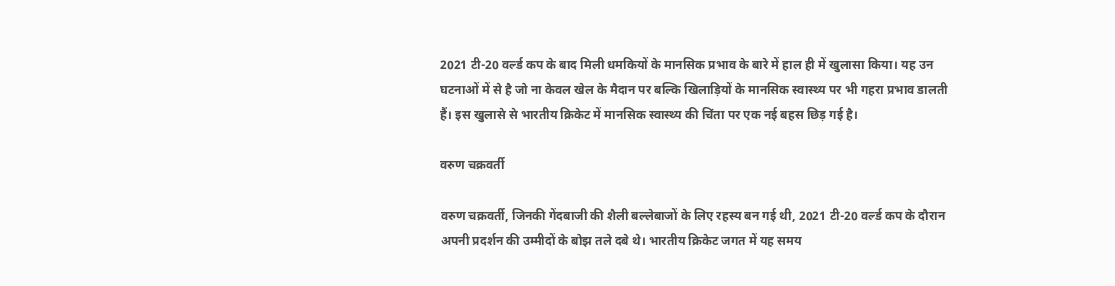2021 टी-20 वर्ल्ड कप के बाद मिली धमकियों के मानसिक प्रभाव के बारे में हाल ही में खुलासा किया। यह उन घटनाओं में से है जो ना केवल खेल के मैदान पर बल्कि खिलाड़ियों के मानसिक स्वास्थ्य पर भी गहरा प्रभाव डालती हैं। इस खुलासे से भारतीय क्रिकेट में मानसिक स्वास्थ्य की चिंता पर एक नई बहस छिड़ गई है।

वरुण चक्रवर्ती

वरुण चक्रवर्ती, जिनकी गेंदबाजी की शैली बल्लेबाजों के लिए रहस्य बन गई थी, 2021 टी-20 वर्ल्ड कप के दौरान अपनी प्रदर्शन की उम्मीदों के बोझ तले दबे थे। भारतीय क्रिकेट जगत में यह समय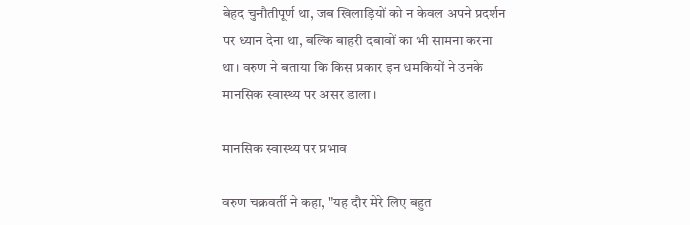बेहद चुनौतीपूर्ण था, जब खिलाड़ियों को न केवल अपने प्रदर्शन पर ध्यान देना था, बल्कि बाहरी दबावों का भी सामना करना था। वरुण ने बताया कि किस प्रकार इन धमकियों ने उनके मानसिक स्वास्थ्य पर असर डाला।

मानसिक स्वास्थ्य पर प्रभाव

वरुण चक्रवर्ती ने कहा, "यह दौर मेरे लिए बहुत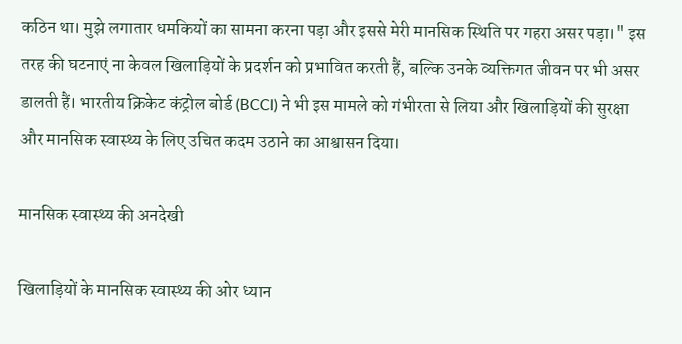कठिन था। मुझे लगातार धमकियों का सामना करना पड़ा और इससे मेरी मानसिक स्थिति पर गहरा असर पड़ा।" इस तरह की घटनाएं ना केवल खिलाड़ियों के प्रदर्शन को प्रभावित करती हैं, बल्कि उनके व्यक्तिगत जीवन पर भी असर डालती हैं। भारतीय क्रिकेट कंट्रोल बोर्ड (BCCI) ने भी इस मामले को गंभीरता से लिया और खिलाड़ियों की सुरक्षा और मानसिक स्वास्थ्य के लिए उचित कदम उठाने का आश्वासन दिया।

मानसिक स्वास्थ्य की अनदेखी

खिलाड़ियों के मानसिक स्वास्थ्य की ओर ध्यान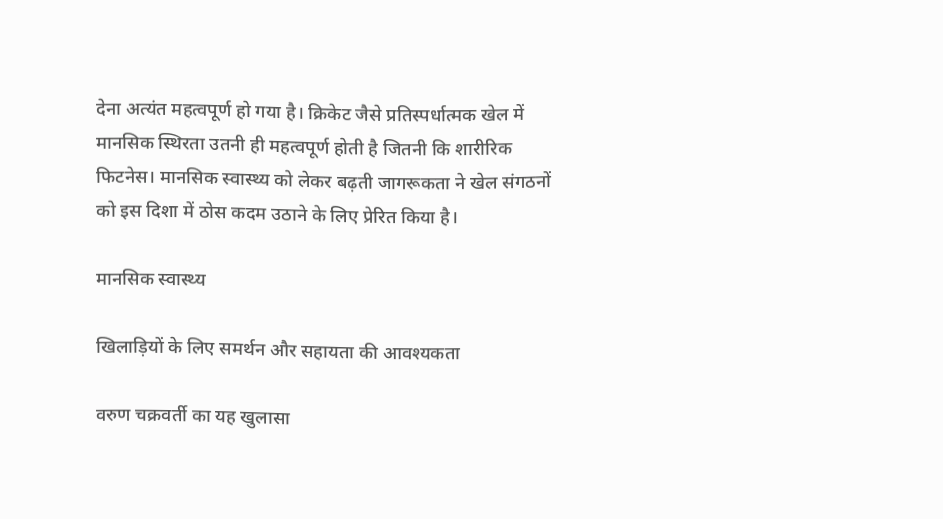देना अत्यंत महत्वपूर्ण हो गया है। क्रिकेट जैसे प्रतिस्पर्धात्मक खेल में मानसिक स्थिरता उतनी ही महत्वपूर्ण होती है जितनी कि शारीरिक फिटनेस। मानसिक स्वास्थ्य को लेकर बढ़ती जागरूकता ने खेल संगठनों को इस दिशा में ठोस कदम उठाने के लिए प्रेरित किया है।

मानसिक स्वास्थ्य

खिलाड़ियों के लिए समर्थन और सहायता की आवश्यकता

वरुण चक्रवर्ती का यह खुलासा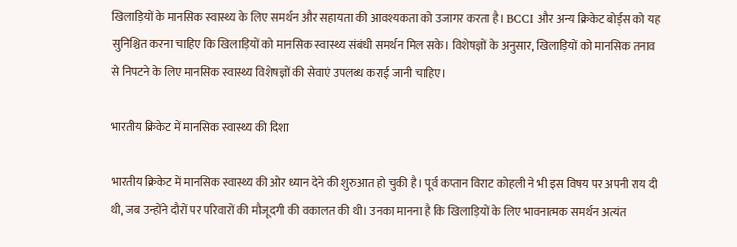खिलाड़ियों के मानसिक स्वास्थ्य के लिए समर्थन और सहायता की आवश्यकता को उजागर करता है। BCCI और अन्य क्रिकेट बोर्ड्स को यह सुनिश्चित करना चाहिए कि खिलाड़ियों को मानसिक स्वास्थ्य संबंधी समर्थन मिल सके। विशेषज्ञों के अनुसार, खिलाड़ियों को मानसिक तनाव से निपटने के लिए मानसिक स्वास्थ्य विशेषज्ञों की सेवाएं उपलब्ध कराई जानी चाहिए।

भारतीय क्रिकेट में मानसिक स्वास्थ्य की दिशा

भारतीय क्रिकेट में मानसिक स्वास्थ्य की ओर ध्यान देने की शुरुआत हो चुकी है। पूर्व कप्तान विराट कोहली ने भी इस विषय पर अपनी राय दी थी, जब उन्होंने दौरों पर परिवारों की मौजूदगी की वकालत की थी। उनका मानना है कि खिलाड़ियों के लिए भावनात्मक समर्थन अत्यंत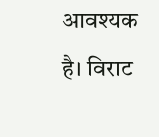आवश्यक है। विराट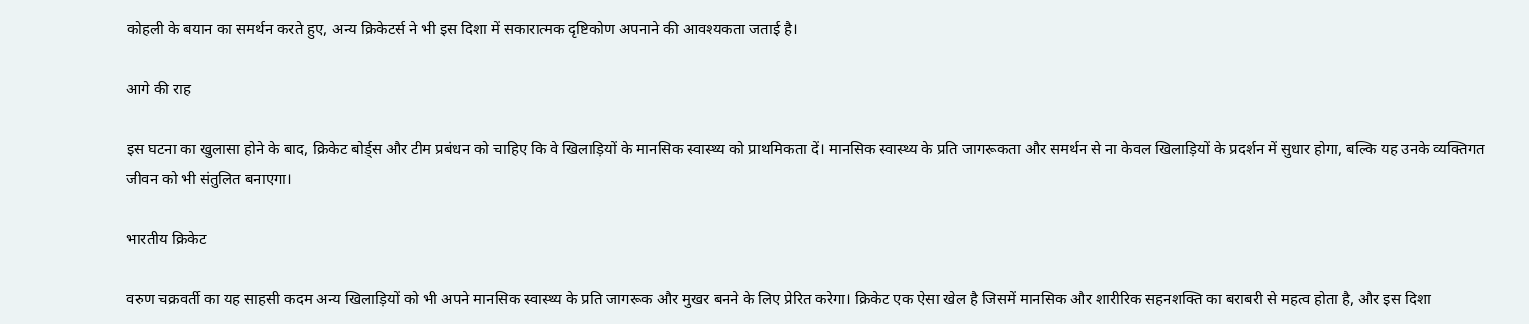कोहली के बयान का समर्थन करते हुए, अन्य क्रिकेटर्स ने भी इस दिशा में सकारात्मक दृष्टिकोण अपनाने की आवश्यकता जताई है।

आगे की राह

इस घटना का खुलासा होने के बाद, क्रिकेट बोर्ड्स और टीम प्रबंधन को चाहिए कि वे खिलाड़ियों के मानसिक स्वास्थ्य को प्राथमिकता दें। मानसिक स्वास्थ्य के प्रति जागरूकता और समर्थन से ना केवल खिलाड़ियों के प्रदर्शन में सुधार होगा, बल्कि यह उनके व्यक्तिगत जीवन को भी संतुलित बनाएगा।

भारतीय क्रिकेट

वरुण चक्रवर्ती का यह साहसी कदम अन्य खिलाड़ियों को भी अपने मानसिक स्वास्थ्य के प्रति जागरूक और मुखर बनने के लिए प्रेरित करेगा। क्रिकेट एक ऐसा खेल है जिसमें मानसिक और शारीरिक सहनशक्ति का बराबरी से महत्व होता है, और इस दिशा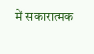में सकारात्मक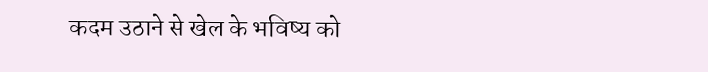कदम उठाने से खेल के भविष्य को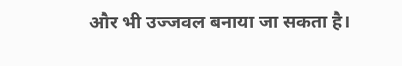और भी उज्जवल बनाया जा सकता है।